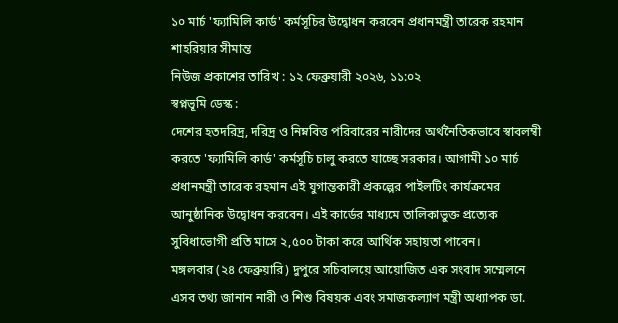১০ মার্চ 'ফ্যামিলি কার্ড' কর্মসূচির উদ্বোধন করবেন প্রধানমন্ত্রী তারেক রহমান
শাহরিয়ার সীমান্ত
নিউজ প্রকাশের তারিখ : ১২ ফেব্রুয়ারী ২০২৬, ১১:০২
স্বপ্নভূমি ডেস্ক :
দেশের হতদরিদ্র, দরিদ্র ও নিম্নবিত্ত পরিবারের নারীদের অর্থনৈতিকভাবে স্বাবলম্বী করতে 'ফ্যামিলি কার্ড' কর্মসূচি চালু করতে যাচ্ছে সরকার। আগামী ১০ মার্চ প্রধানমন্ত্রী তারেক রহমান এই যুগান্তকারী প্রকল্পের পাইলটিং কার্যক্রমের আনুষ্ঠানিক উদ্বোধন করবেন। এই কার্ডের মাধ্যমে তালিকাভুক্ত প্রত্যেক সুবিধাভোগী প্রতি মাসে ২,৫০০ টাকা করে আর্থিক সহায়তা পাবেন।
মঙ্গলবার (২৪ ফেব্রুয়ারি) দুপুরে সচিবালয়ে আয়োজিত এক সংবাদ সম্মেলনে এসব তথ্য জানান নারী ও শিশু বিষয়ক এবং সমাজকল্যাণ মন্ত্রী অধ্যাপক ডা.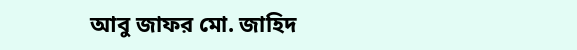আবু জাফর মো. জাহিদ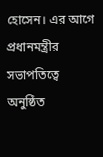হোসেন। এর আগে প্রধানমন্ত্রীর সভাপতিত্বে অনুষ্ঠিত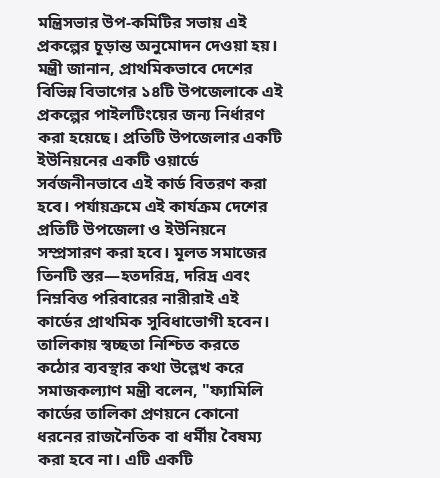মন্ত্রিসভার উপ-কমিটির সভায় এই প্রকল্পের চূড়ান্ত অনুমোদন দেওয়া হয়।
মন্ত্রী জানান, প্রাথমিকভাবে দেশের বিভিন্ন বিভাগের ১৪টি উপজেলাকে এই প্রকল্পের পাইলটিংয়ের জন্য নির্ধারণ করা হয়েছে। প্রতিটি উপজেলার একটি ইউনিয়নের একটি ওয়ার্ডে সর্বজনীনভাবে এই কার্ড বিতরণ করা হবে। পর্যায়ক্রমে এই কার্যক্রম দেশের প্রতিটি উপজেলা ও ইউনিয়নে সম্প্রসারণ করা হবে। মূলত সমাজের তিনটি স্তর—হতদরিদ্র, দরিদ্র এবং নিম্নবিত্ত পরিবারের নারীরাই এই কার্ডের প্রাথমিক সুবিধাভোগী হবেন।
তালিকায় স্বচ্ছতা নিশ্চিত করতে কঠোর ব্যবস্থার কথা উল্লেখ করে সমাজকল্যাণ মন্ত্রী বলেন, "ফ্যামিলি কার্ডের তালিকা প্রণয়নে কোনো ধরনের রাজনৈতিক বা ধর্মীয় বৈষম্য করা হবে না। এটি একটি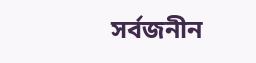সর্বজনীন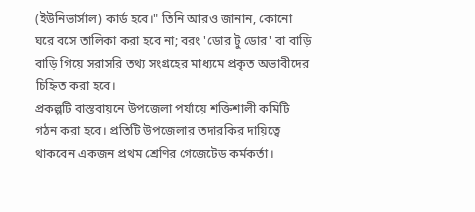(ইউনিভার্সাল) কার্ড হবে।" তিনি আরও জানান, কোনো ঘরে বসে তালিকা করা হবে না; বরং 'ডোর টু ডোর' বা বাড়ি বাড়ি গিয়ে সরাসরি তথ্য সংগ্রহের মাধ্যমে প্রকৃত অভাবীদের চিহ্নিত করা হবে।
প্রকল্পটি বাস্তবায়নে উপজেলা পর্যায়ে শক্তিশালী কমিটি গঠন করা হবে। প্রতিটি উপজেলার তদারকির দায়িত্বে থাকবেন একজন প্রথম শ্রেণির গেজেটেড কর্মকর্তা।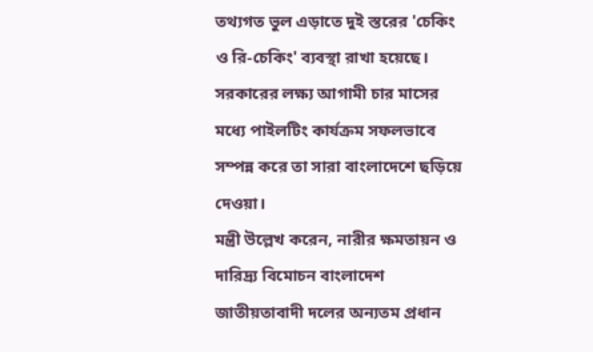তথ্যগত ভুল এড়াতে দুই স্তরের 'চেকিং ও রি-চেকিং' ব্যবস্থা রাখা হয়েছে। সরকারের লক্ষ্য আগামী চার মাসের মধ্যে পাইলটিং কার্যক্রম সফলভাবে সম্পন্ন করে তা সারা বাংলাদেশে ছড়িয়ে দেওয়া।
মন্ত্রী উল্লেখ করেন, নারীর ক্ষমতায়ন ও দারিদ্র্য বিমোচন বাংলাদেশ জাতীয়তাবাদী দলের অন্যতম প্রধান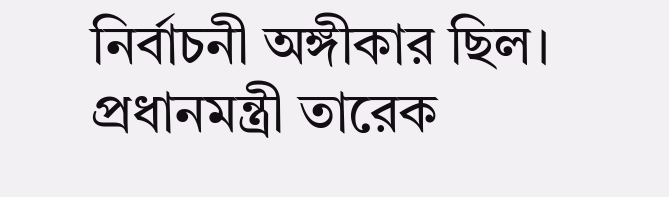নির্বাচনী অঙ্গীকার ছিল। প্রধানমন্ত্রী তারেক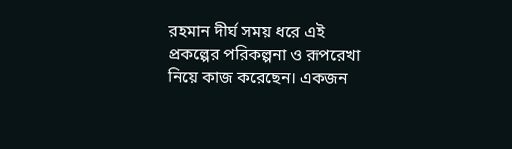রহমান দীর্ঘ সময় ধরে এই প্রকল্পের পরিকল্পনা ও রূপরেখা নিয়ে কাজ করেছেন। একজন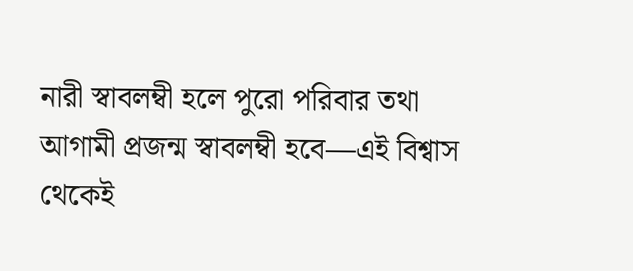নারী স্বাবলম্বী হলে পুরো পরিবার তথা আগামী প্রজন্ম স্বাবলম্বী হবে—এই বিশ্বাস থেকেই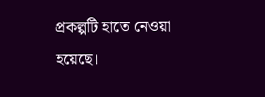প্রকল্পটি হাতে নেওয়া হয়েছে।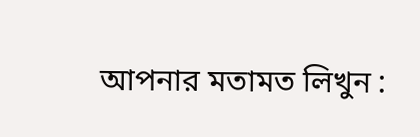আপনার মতামত লিখুন :